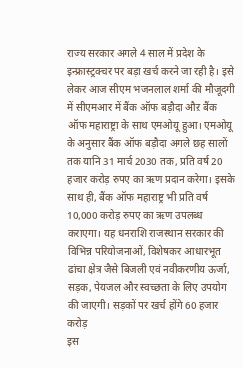राज्य सरकार अगले 4 साल में प्रदेश के इन्फ्रास्ट्रक्चर पर बड़ा खर्च करने जा रही है। इसे लेकर आज सीएम भजनलाल शर्मा की मौजूदगी में सीएमआर में बैंक ऑफ बड़ौदा औऱ बैंक ऑफ महाराष्ट्रा के साथ एमओयू हुआ। एमओयू के अनुसार बैंक ऑफ बड़ौदा अगले छह सालों तक यानि 31 मार्च 2030 तक, प्रति वर्ष 20 हजार करोड़ रुपए का ऋण प्रदान करेगा। इसके साथ ही, बैंक ऑफ महाराष्ट्र भी प्रति वर्ष 10,000 करोड़ रुपए का ऋण उपलब्ध कराएगा। यह धनराशि राजस्थान सरकार की विभिन्न परियोजनाओं, विशेषकर आधारभूत ढांचा क्षेत्र जैसे बिजली एवं नवीकरणीय ऊर्जा, सड़क, पेयजल और स्वच्छता के लिए उपयोग की जाएगी। सड़कों पर खर्च होंगे 60 हजार करोड़
इस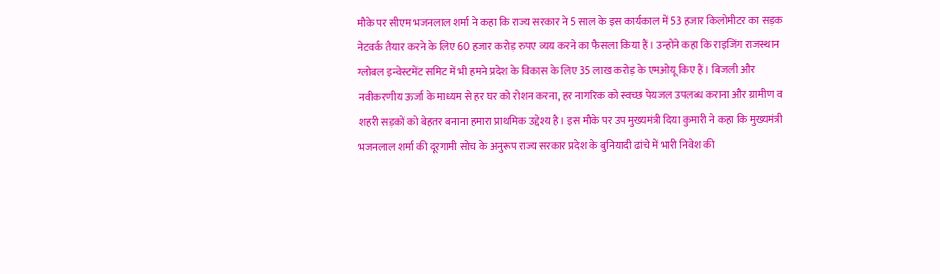मौके पर सीएम भजनलाल शर्मा ने कहा कि राज्य सरकार ने 5 साल के इस कार्यकाल में 53 हजार किलोमीटर का सड़क नेटवर्क तैयार करने के लिए 60 हजार करोड़ रुपए व्यय करने का फैसला किया हैं। उन्होंने कहा कि राइजिंग राजस्थान ग्लोबल इन्वेस्टमेंट समिट में भी हमने प्रदेश के विकास के लिए 35 लाख करोड़ के एमओयू किए हैं। बिजली और नवीकरणीय ऊर्जा के माध्यम से हर घर को रोशन करना, हर नागरिक को स्वच्छ पेयजल उपलब्ध कराना और ग्रामीण व शहरी सड़कों को बेहतर बनाना हमारा प्राथमिक उद्देश्य है। इस मौके पर उप मुख्यमंत्री दिया कुमारी ने कहा कि मुख्यमंत्री भजनलाल शर्मा की दूरगामी सोच के अनुरूप राज्य सरकार प्रदेश के बुनियादी ढांचे में भारी निवेश की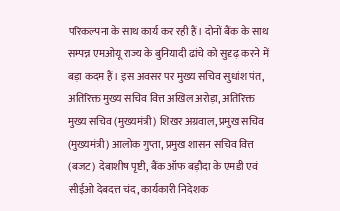परिकल्पना के साथ कार्य कर रही हैं। दोनों बैंक के साथ सम्पन्न एमओयू राज्य के बुनियादी ढांचे को सुदृढ़ करने में बड़ा कदम हैं। इस अवसर पर मुख्य सचिव सुधांश पंत, अतिरिक्त मुख्य सचिव वित्त अखिल अरोड़ा, अतिरिक्त मुख्य सचिव (मुख्यमंत्री) शिखर अग्रवाल, प्रमुख सचिव (मुख्यमंत्री) आलोक गुप्ता, प्रमुख शासन सचिव वित्त (बजट) देबाशीष पृष्टी, बैंक ऑफ बड़ौदा के एमडी एवं सीईओ देबदत्त चंद, कार्यकारी निदेशक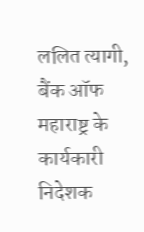ललित त्यागी, बैंक ऑफ महाराष्ट्र के कार्यकारी निदेशक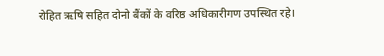रोहित ऋषि सहित दोनो बैंकों के वरिष्ठ अधिकारीगण उपस्थित रहे।